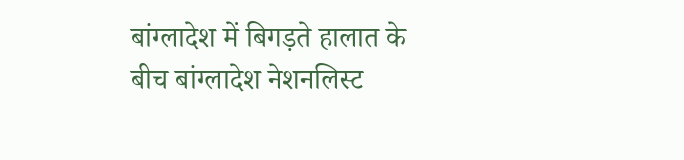बांग्लादेश में बिगड़ते हालात के बीच बांग्लादेश नेशनलिस्ट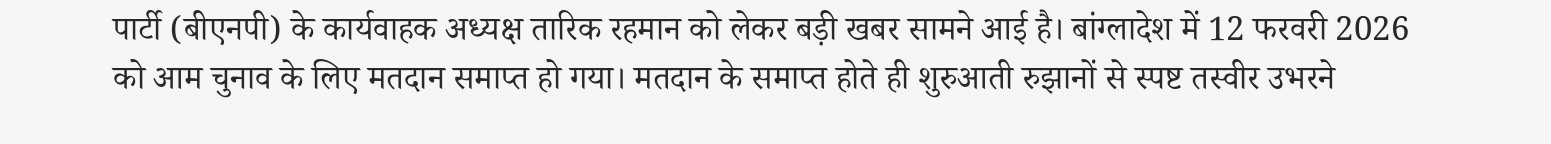पार्टी (बीएनपी) के कार्यवाहक अध्यक्ष तारिक रहमान को लेकर बड़ी खबर सामने आई है। बांग्लादेश में 12 फरवरी 2026 को आम चुनाव के लिए मतदान समाप्त हो गया। मतदान के समाप्त होते ही शुरुआती रुझानों से स्पष्ट तस्वीर उभरने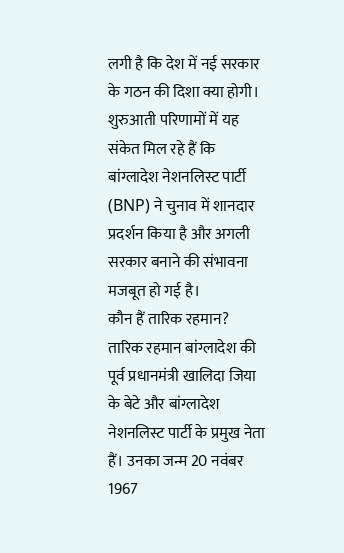लगी है कि देश में नई सरकार के गठन की दिशा क्या होगी। शुरुआती परिणामों में यह संकेत मिल रहे हैं कि बांग्लादेश नेशनलिस्ट पार्टी (BNP) ने चुनाव में शानदार प्रदर्शन किया है और अगली सरकार बनाने की संभावना मजबूत हो गई है।
कौन हैं तारिक रहमान?
तारिक रहमान बांग्लादेश की पूर्व प्रधानमंत्री खालिदा जिया के बेटे और बांग्लादेश नेशनलिस्ट पार्टी के प्रमुख नेता हैं। उनका जन्म 20 नवंबर 1967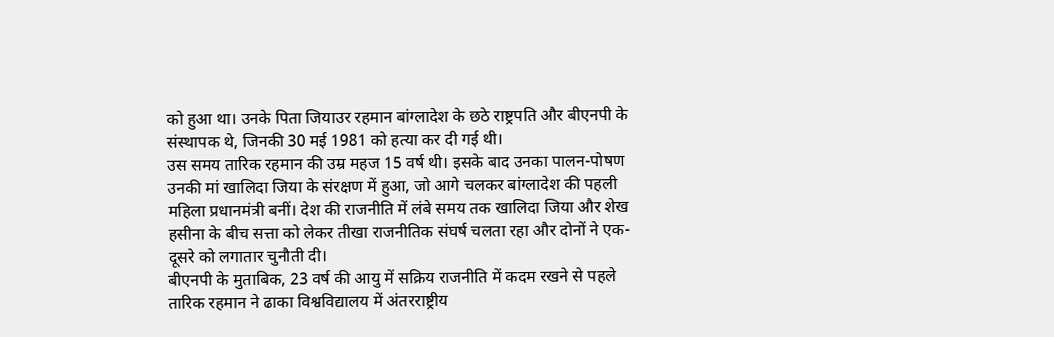को हुआ था। उनके पिता जियाउर रहमान बांग्लादेश के छठे राष्ट्रपति और बीएनपी के संस्थापक थे, जिनकी 30 मई 1981 को हत्या कर दी गई थी।
उस समय तारिक रहमान की उम्र महज 15 वर्ष थी। इसके बाद उनका पालन-पोषण उनकी मां खालिदा जिया के संरक्षण में हुआ, जो आगे चलकर बांग्लादेश की पहली महिला प्रधानमंत्री बनीं। देश की राजनीति में लंबे समय तक खालिदा जिया और शेख हसीना के बीच सत्ता को लेकर तीखा राजनीतिक संघर्ष चलता रहा और दोनों ने एक-दूसरे को लगातार चुनौती दी।
बीएनपी के मुताबिक, 23 वर्ष की आयु में सक्रिय राजनीति में कदम रखने से पहले तारिक रहमान ने ढाका विश्वविद्यालय में अंतरराष्ट्रीय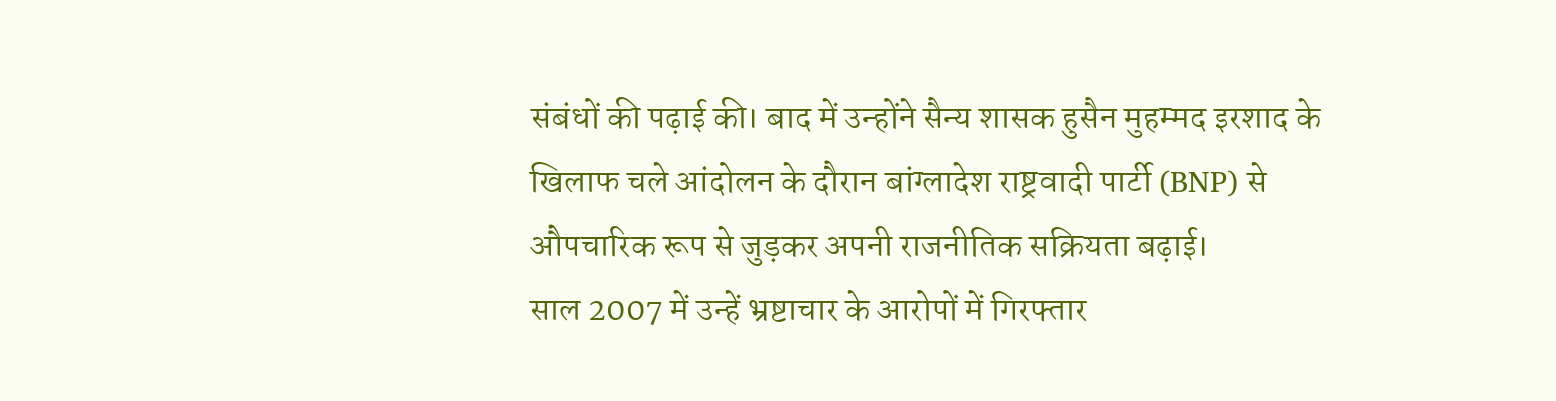संबंधों की पढ़ाई की। बाद में उन्होंने सैन्य शासक हुसैन मुहम्मद इरशाद के खिलाफ चले आंदोलन के दौरान बांग्लादेश राष्ट्रवादी पार्टी (BNP) से औपचारिक रूप से जुड़कर अपनी राजनीतिक सक्रियता बढ़ाई।
साल 2007 में उन्हें भ्रष्टाचार के आरोपों में गिरफ्तार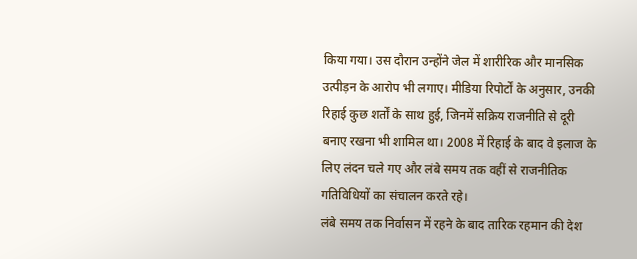किया गया। उस दौरान उन्होंने जेल में शारीरिक और मानसिक उत्पीड़न के आरोप भी लगाए। मीडिया रिपोर्टों के अनुसार, उनकी रिहाई कुछ शर्तों के साथ हुई, जिनमें सक्रिय राजनीति से दूरी बनाए रखना भी शामिल था। 2008 में रिहाई के बाद वे इलाज के लिए लंदन चले गए और लंबे समय तक वहीं से राजनीतिक गतिविधियों का संचालन करते रहे।
लंबे समय तक निर्वासन में रहने के बाद तारिक रहमान की देश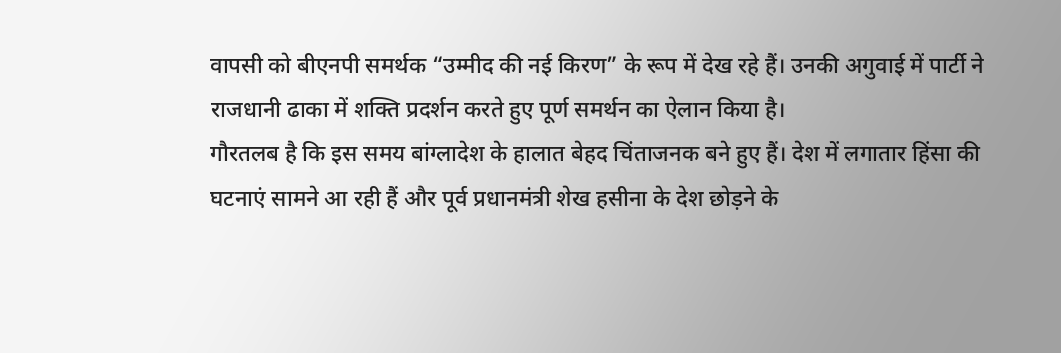वापसी को बीएनपी समर्थक “उम्मीद की नई किरण” के रूप में देख रहे हैं। उनकी अगुवाई में पार्टी ने राजधानी ढाका में शक्ति प्रदर्शन करते हुए पूर्ण समर्थन का ऐलान किया है।
गौरतलब है कि इस समय बांग्लादेश के हालात बेहद चिंताजनक बने हुए हैं। देश में लगातार हिंसा की घटनाएं सामने आ रही हैं और पूर्व प्रधानमंत्री शेख हसीना के देश छोड़ने के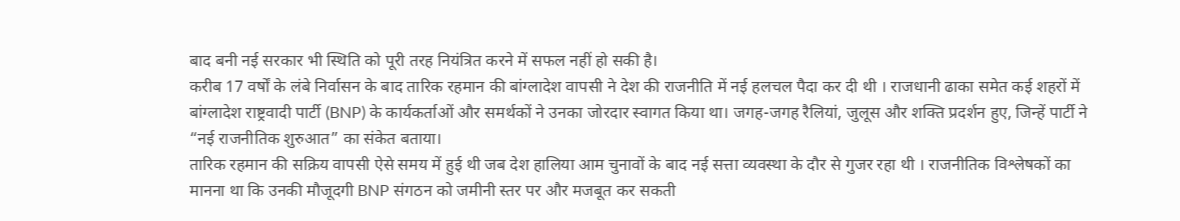बाद बनी नई सरकार भी स्थिति को पूरी तरह नियंत्रित करने में सफल नहीं हो सकी है।
करीब 17 वर्षों के लंबे निर्वासन के बाद तारिक रहमान की बांग्लादेश वापसी ने देश की राजनीति में नई हलचल पैदा कर दी थी । राजधानी ढाका समेत कई शहरों में बांग्लादेश राष्ट्रवादी पार्टी (BNP) के कार्यकर्ताओं और समर्थकों ने उनका जोरदार स्वागत किया था। जगह-जगह रैलियां, जुलूस और शक्ति प्रदर्शन हुए, जिन्हें पार्टी ने “नई राजनीतिक शुरुआत” का संकेत बताया।
तारिक रहमान की सक्रिय वापसी ऐसे समय में हुई थी जब देश हालिया आम चुनावों के बाद नई सत्ता व्यवस्था के दौर से गुजर रहा थी । राजनीतिक विश्लेषकों का मानना था कि उनकी मौजूदगी BNP संगठन को जमीनी स्तर पर और मजबूत कर सकती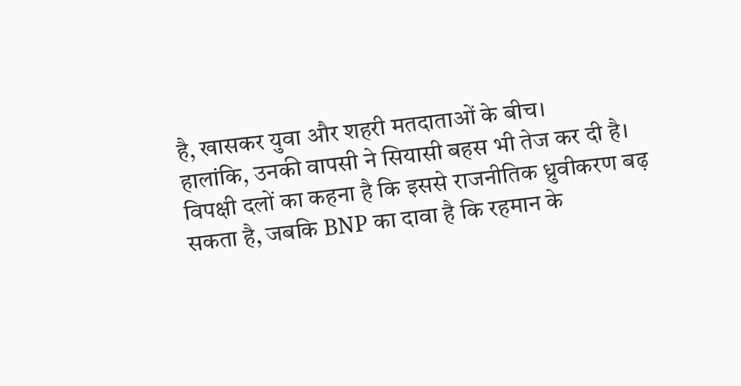है, खासकर युवा और शहरी मतदाताओं के बीच।
हालांकि, उनकी वापसी ने सियासी बहस भी तेज कर दी है। विपक्षी दलों का कहना है कि इससे राजनीतिक ध्रुवीकरण बढ़ सकता है, जबकि BNP का दावा है कि रहमान के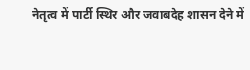नेतृत्व में पार्टी स्थिर और जवाबदेह शासन देने में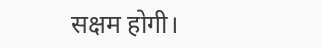सक्षम होगी।